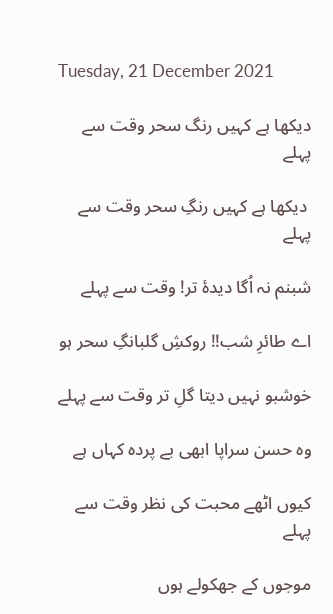Tuesday, 21 December 2021

دیکھا ہے کہیں رنگ سحر وقت سے پہلے

 دیکھا ہے کہیں رنگِ سحر وقت سے پہلے

شبنم نہ اُگا دیدۂ تر! وقت سے پہلے

اے طائرِ شب!! روکشِ گلبانگِ سحر ہو

خوشبو نہیں دیتا گلِ تر وقت سے پہلے

وہ حسن سراپا ابھی بے پردہ کہاں ہے

کیوں اٹھے محبت کی نظر وقت سے پہلے

موجوں کے جھکولے ہوں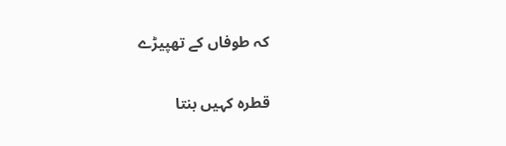کہ طوفاں کے تھپیڑے

قطرہ کہیں بنتا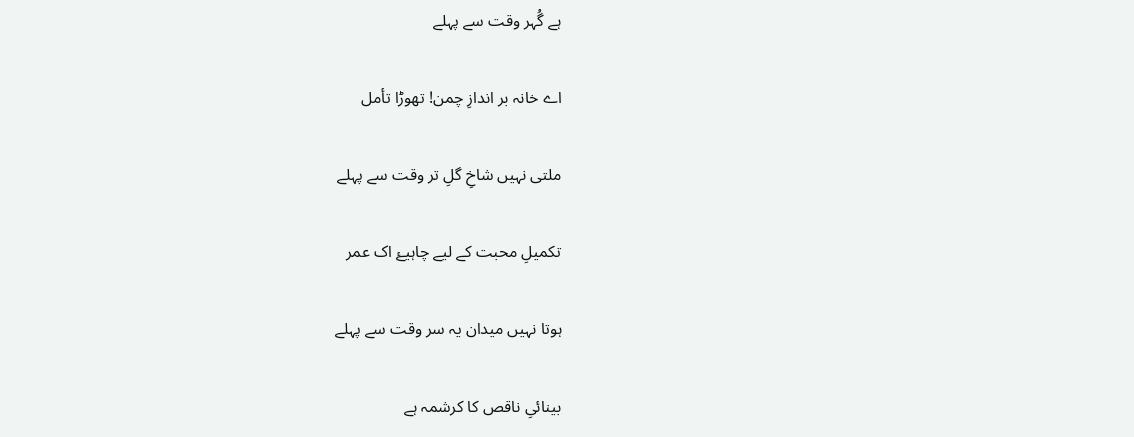ہے گُہر وقت سے پہلے

اے خانہ بر اندازِ چمن! تھوڑا تأمل

ملتی نہیں شاخِ گلِ تر وقت سے پہلے

تکمیلِ محبت کے لیے چاہیۓ اک عمر

ہوتا نہیں میدان یہ سر وقت سے پہلے

بینائیِ ناقص کا کرشمہ ہے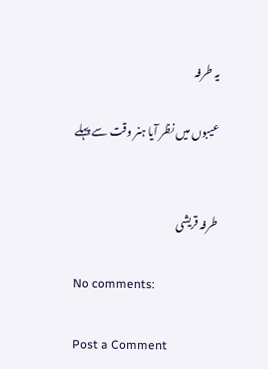یہ طرفہ

عیبوں میں نظر آیا ہنر وقت سے پہلے


طرفہ قریشی

No comments:

Post a Comment